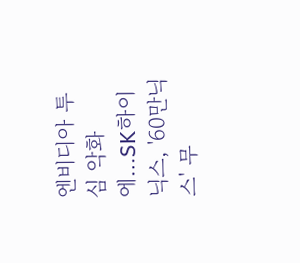엔비디아 투심 악화에…SK하이닉스, '60만닉스' 무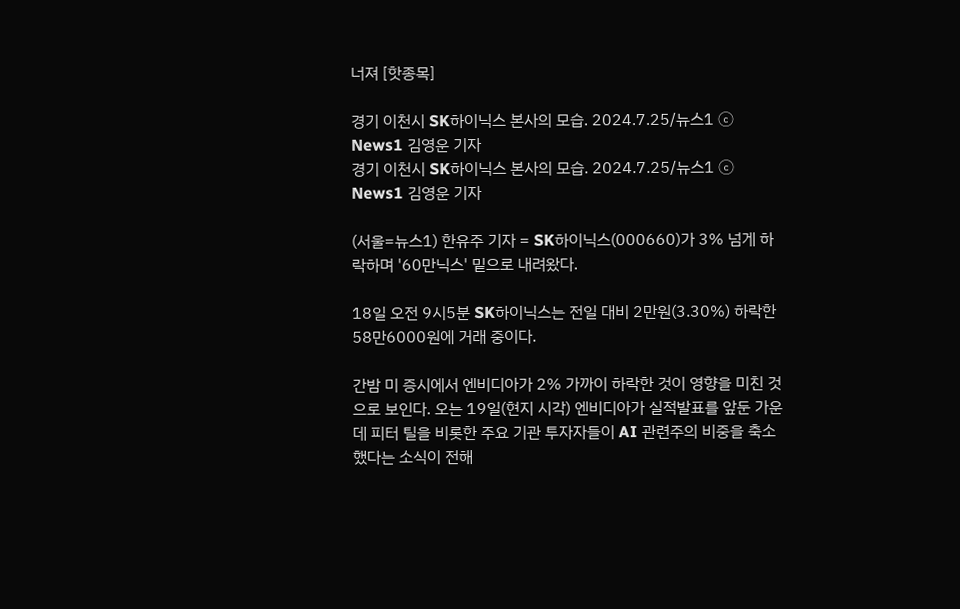너져 [핫종목]

경기 이천시 SK하이닉스 본사의 모습. 2024.7.25/뉴스1 ⓒ News1 김영운 기자
경기 이천시 SK하이닉스 본사의 모습. 2024.7.25/뉴스1 ⓒ News1 김영운 기자

(서울=뉴스1) 한유주 기자 = SK하이닉스(000660)가 3% 넘게 하락하며 '60만닉스' 밑으로 내려왔다.

18일 오전 9시5분 SK하이닉스는 전일 대비 2만원(3.30%) 하락한 58만6000원에 거래 중이다.

간밤 미 증시에서 엔비디아가 2% 가까이 하락한 것이 영향을 미친 것으로 보인다. 오는 19일(현지 시각) 엔비디아가 실적발표를 앞둔 가운데 피터 틸을 비롯한 주요 기관 투자자들이 AI 관련주의 비중을 축소했다는 소식이 전해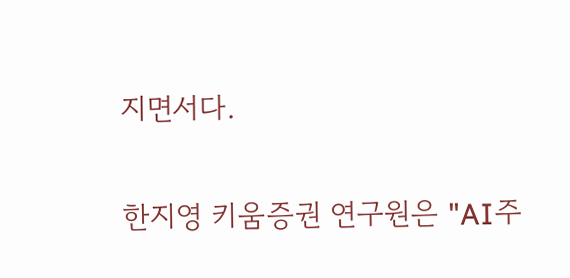지면서다.

한지영 키움증권 연구원은 "AI주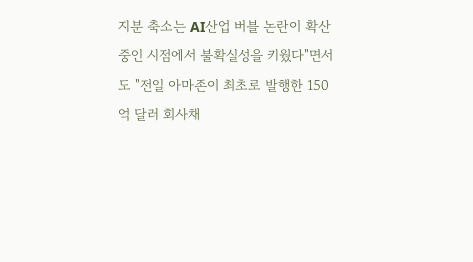지분 축소는 AI산업 버블 논란이 확산 중인 시점에서 불확실성을 키웠다"면서도 "전일 아마존이 최초로 발행한 150억 달러 회사채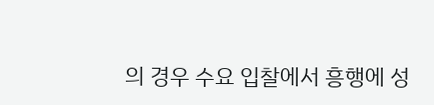의 경우 수요 입찰에서 흥행에 성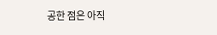공한 점은 아직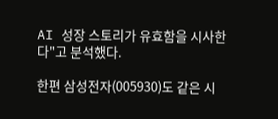AI 성장 스토리가 유효함을 시사한다"고 분석했다.

한편 삼성전자(005930)도 같은 시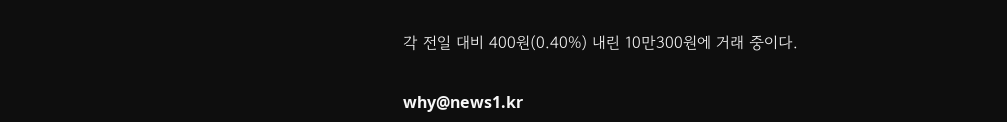각 전일 대비 400원(0.40%) 내린 10만300원에 거래 중이다.

why@news1.kr